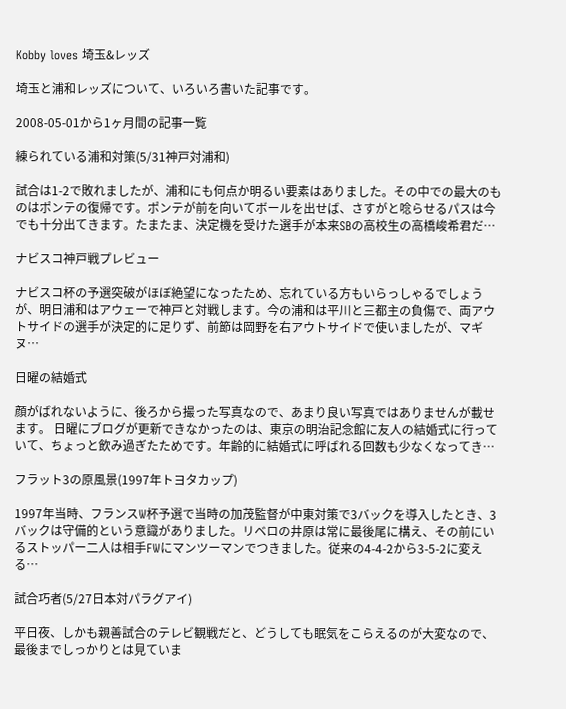Kobby loves 埼玉&レッズ

埼玉と浦和レッズについて、いろいろ書いた記事です。

2008-05-01から1ヶ月間の記事一覧

練られている浦和対策(5/31神戸対浦和)

試合は1-2で敗れましたが、浦和にも何点か明るい要素はありました。その中での最大のものはポンテの復帰です。ポンテが前を向いてボールを出せば、さすがと唸らせるパスは今でも十分出てきます。たまたま、決定機を受けた選手が本来SBの高校生の高橋峻希君だ…

ナビスコ神戸戦プレビュー

ナビスコ杯の予選突破がほぼ絶望になったため、忘れている方もいらっしゃるでしょうが、明日浦和はアウェーで神戸と対戦します。今の浦和は平川と三都主の負傷で、両アウトサイドの選手が決定的に足りず、前節は岡野を右アウトサイドで使いましたが、マギヌ…

日曜の結婚式

顔がばれないように、後ろから撮った写真なので、あまり良い写真ではありませんが載せます。 日曜にブログが更新できなかったのは、東京の明治記念館に友人の結婚式に行っていて、ちょっと飲み過ぎたためです。年齢的に結婚式に呼ばれる回数も少なくなってき…

フラット3の原風景(1997年トヨタカップ)

1997年当時、フランスW杯予選で当時の加茂監督が中東対策で3バックを導入したとき、3バックは守備的という意識がありました。リベロの井原は常に最後尾に構え、その前にいるストッパー二人は相手FWにマンツーマンでつきました。従来の4-4-2から3-5-2に変える…

試合巧者(5/27日本対パラグアイ)

平日夜、しかも親善試合のテレビ観戦だと、どうしても眠気をこらえるのが大変なので、最後までしっかりとは見ていま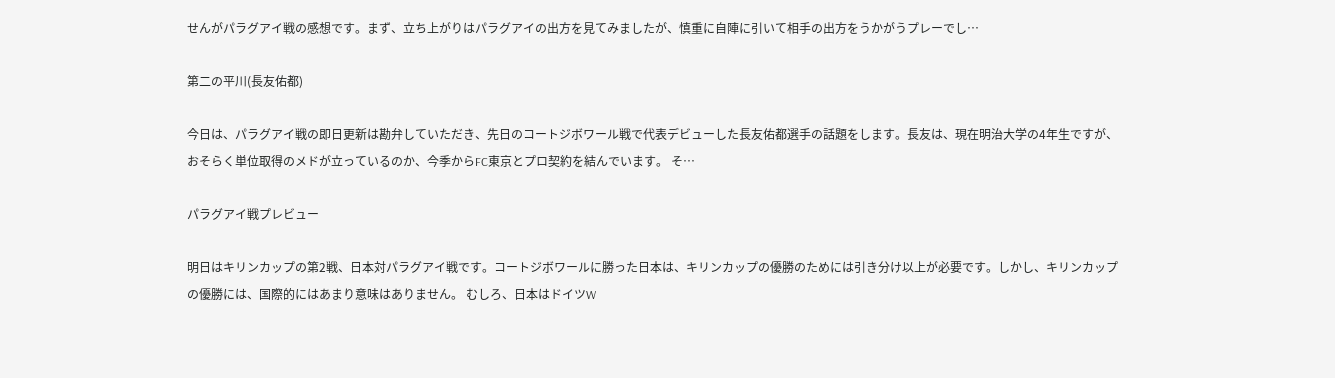せんがパラグアイ戦の感想です。まず、立ち上がりはパラグアイの出方を見てみましたが、慎重に自陣に引いて相手の出方をうかがうプレーでし…

第二の平川(長友佑都)

今日は、パラグアイ戦の即日更新は勘弁していただき、先日のコートジボワール戦で代表デビューした長友佑都選手の話題をします。長友は、現在明治大学の4年生ですが、おそらく単位取得のメドが立っているのか、今季からFC東京とプロ契約を結んでいます。 そ…

パラグアイ戦プレビュー

明日はキリンカップの第2戦、日本対パラグアイ戦です。コートジボワールに勝った日本は、キリンカップの優勝のためには引き分け以上が必要です。しかし、キリンカップの優勝には、国際的にはあまり意味はありません。 むしろ、日本はドイツW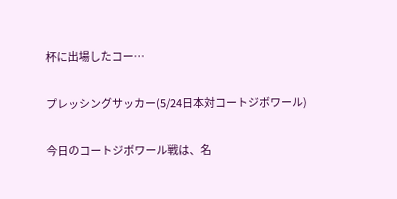杯に出場したコー…

プレッシングサッカー(5/24日本対コートジボワール)

今日のコートジボワール戦は、名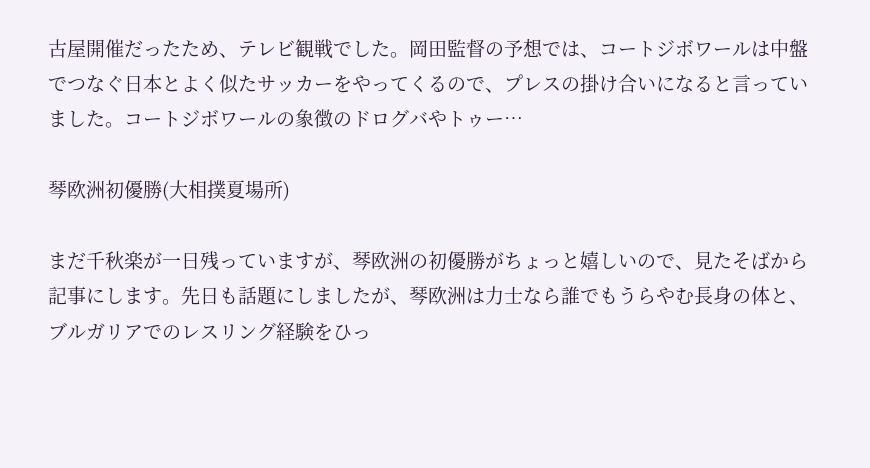古屋開催だったため、テレビ観戦でした。岡田監督の予想では、コートジボワールは中盤でつなぐ日本とよく似たサッカーをやってくるので、プレスの掛け合いになると言っていました。コートジボワールの象徴のドログバやトゥー…

琴欧洲初優勝(大相撲夏場所)

まだ千秋楽が一日残っていますが、琴欧洲の初優勝がちょっと嬉しいので、見たそばから記事にします。先日も話題にしましたが、琴欧洲は力士なら誰でもうらやむ長身の体と、ブルガリアでのレスリング経験をひっ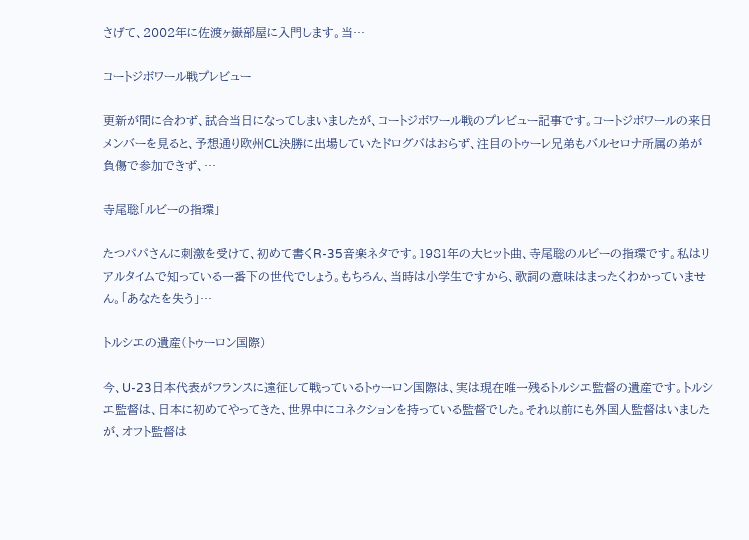さげて、2002年に佐渡ヶ嶽部屋に入門します。当…

コートジボワール戦プレビュー

更新が間に合わず、試合当日になってしまいましたが、コートジボワール戦のプレビュー記事です。コートジボワールの来日メンバーを見ると、予想通り欧州CL決勝に出場していたドログバはおらず、注目のトゥーレ兄弟もバルセロナ所属の弟が負傷で参加できず、…

寺尾聡「ルビーの指環」

たつパパさんに刺激を受けて、初めて書くR-35音楽ネタです。1981年の大ヒット曲、寺尾聡のルビーの指環です。私はリアルタイムで知っている一番下の世代でしょう。もちろん、当時は小学生ですから、歌詞の意味はまったくわかっていません。「あなたを失う」…

トルシエの遺産(トゥーロン国際)

今、U-23日本代表がフランスに遠征して戦っているトゥーロン国際は、実は現在唯一残るトルシエ監督の遺産です。トルシエ監督は、日本に初めてやってきた、世界中にコネクションを持っている監督でした。それ以前にも外国人監督はいましたが、オフト監督は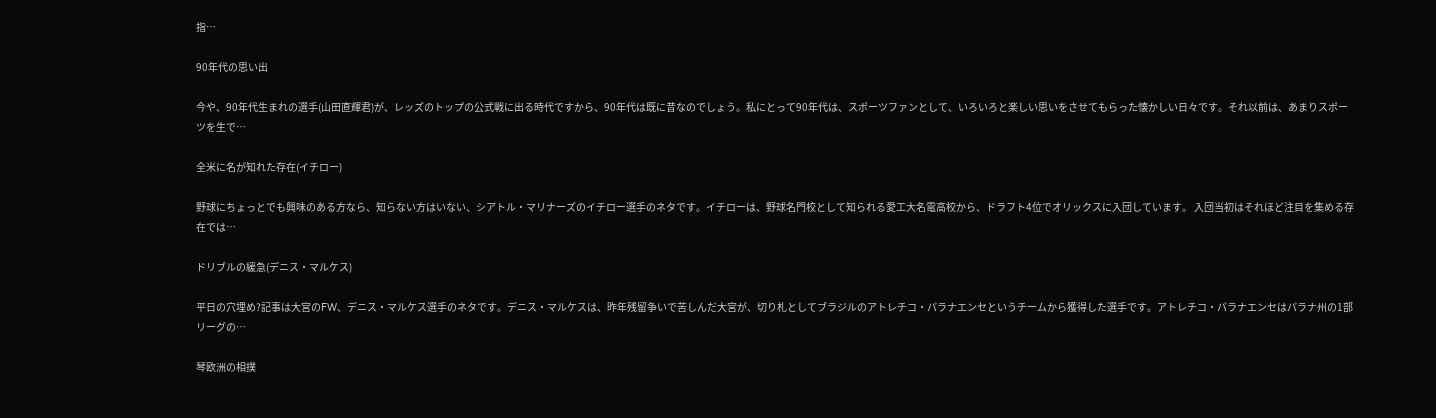指…

90年代の思い出

今や、90年代生まれの選手(山田直輝君)が、レッズのトップの公式戦に出る時代ですから、90年代は既に昔なのでしょう。私にとって90年代は、スポーツファンとして、いろいろと楽しい思いをさせてもらった懐かしい日々です。それ以前は、あまりスポーツを生で…

全米に名が知れた存在(イチロー)

野球にちょっとでも興味のある方なら、知らない方はいない、シアトル・マリナーズのイチロー選手のネタです。イチローは、野球名門校として知られる愛工大名電高校から、ドラフト4位でオリックスに入団しています。 入団当初はそれほど注目を集める存在では…

ドリブルの緩急(デニス・マルケス)

平日の穴埋め?記事は大宮のFW、デニス・マルケス選手のネタです。デニス・マルケスは、昨年残留争いで苦しんだ大宮が、切り札としてブラジルのアトレチコ・パラナエンセというチームから獲得した選手です。アトレチコ・パラナエンセはパラナ州の1部リーグの…

琴欧洲の相撲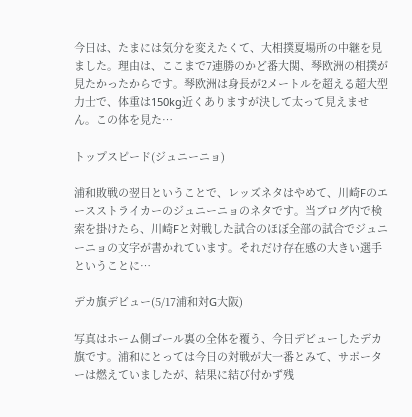今日は、たまには気分を変えたくて、大相撲夏場所の中継を見ました。理由は、ここまで7連勝のかど番大関、琴欧洲の相撲が見たかったからです。琴欧洲は身長が2メートルを超える超大型力士で、体重は150kg近くありますが決して太って見えません。この体を見た…

トップスピード(ジュニーニョ)

浦和敗戦の翌日ということで、レッズネタはやめて、川崎Fのエースストライカーのジュニーニョのネタです。当ブログ内で検索を掛けたら、川崎Fと対戦した試合のほぼ全部の試合でジュニーニョの文字が書かれています。それだけ存在感の大きい選手ということに…

デカ旗デビュー(5/17浦和対G大阪)

写真はホーム側ゴール裏の全体を覆う、今日デビューしたデカ旗です。浦和にとっては今日の対戦が大一番とみて、サポーターは燃えていましたが、結果に結び付かず残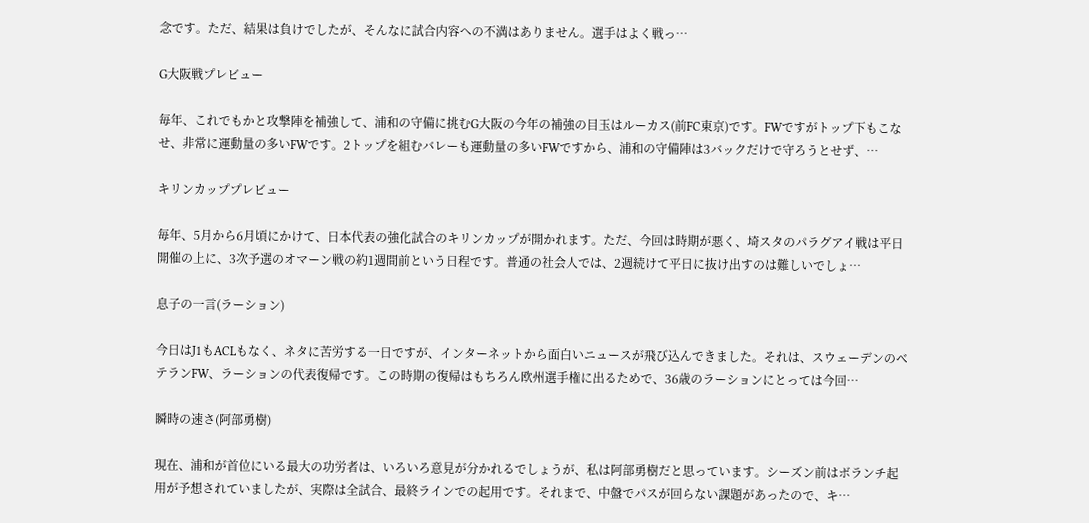念です。ただ、結果は負けでしたが、そんなに試合内容への不満はありません。選手はよく戦っ…

G大阪戦プレビュー

毎年、これでもかと攻撃陣を補強して、浦和の守備に挑むG大阪の今年の補強の目玉はルーカス(前FC東京)です。FWですがトップ下もこなせ、非常に運動量の多いFWです。2トップを組むバレーも運動量の多いFWですから、浦和の守備陣は3バックだけで守ろうとせず、…

キリンカッププレビュー

毎年、5月から6月頃にかけて、日本代表の強化試合のキリンカップが開かれます。ただ、今回は時期が悪く、埼スタのパラグアイ戦は平日開催の上に、3次予選のオマーン戦の約1週間前という日程です。普通の社会人では、2週続けて平日に抜け出すのは難しいでしょ…

息子の一言(ラーション)

今日はJ1もACLもなく、ネタに苦労する一日ですが、インターネットから面白いニュースが飛び込んできました。それは、スウェーデンのベテランFW、ラーションの代表復帰です。この時期の復帰はもちろん欧州選手権に出るためで、36歳のラーションにとっては今回…

瞬時の速さ(阿部勇樹)

現在、浦和が首位にいる最大の功労者は、いろいろ意見が分かれるでしょうが、私は阿部勇樹だと思っています。シーズン前はボランチ起用が予想されていましたが、実際は全試合、最終ラインでの起用です。それまで、中盤でパスが回らない課題があったので、キ…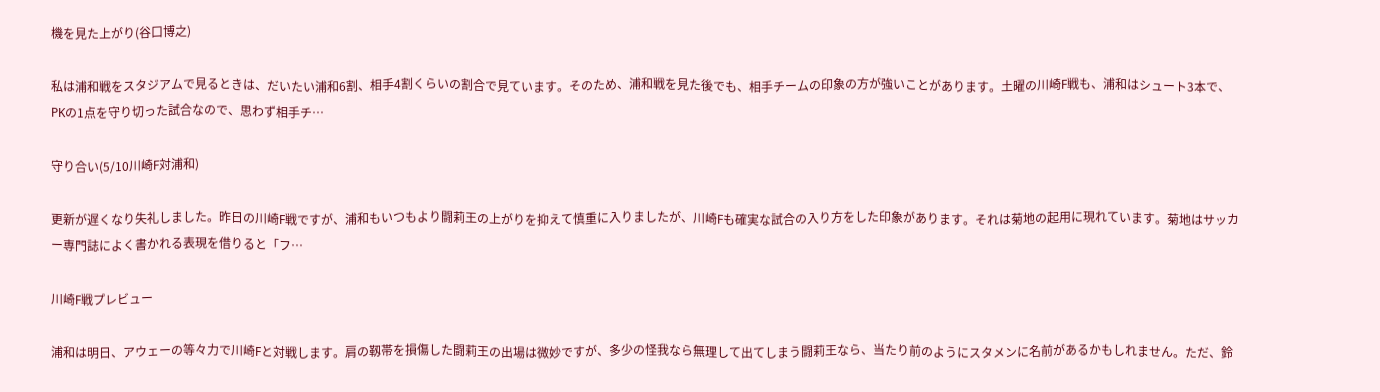機を見た上がり(谷口博之)

私は浦和戦をスタジアムで見るときは、だいたい浦和6割、相手4割くらいの割合で見ています。そのため、浦和戦を見た後でも、相手チームの印象の方が強いことがあります。土曜の川崎F戦も、浦和はシュート3本で、PKの1点を守り切った試合なので、思わず相手チ…

守り合い(5/10川崎F対浦和)

更新が遅くなり失礼しました。昨日の川崎F戦ですが、浦和もいつもより闘莉王の上がりを抑えて慎重に入りましたが、川崎Fも確実な試合の入り方をした印象があります。それは菊地の起用に現れています。菊地はサッカー専門誌によく書かれる表現を借りると「フ…

川崎F戦プレビュー

浦和は明日、アウェーの等々力で川崎Fと対戦します。肩の靱帯を損傷した闘莉王の出場は微妙ですが、多少の怪我なら無理して出てしまう闘莉王なら、当たり前のようにスタメンに名前があるかもしれません。ただ、鈴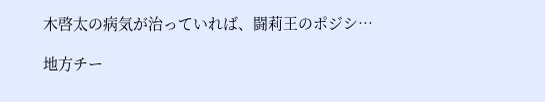木啓太の病気が治っていれば、闘莉王のポジシ…

地方チー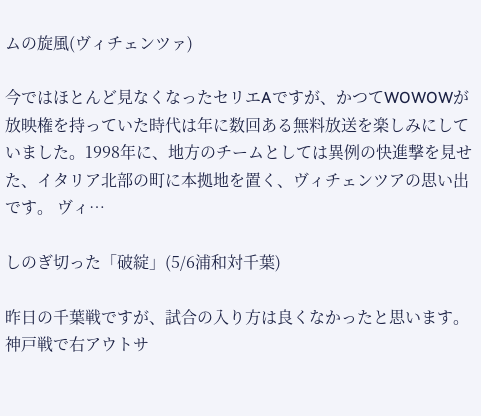ムの旋風(ヴィチェンツァ)

今ではほとんど見なくなったセリエAですが、かつてWOWOWが放映権を持っていた時代は年に数回ある無料放送を楽しみにしていました。1998年に、地方のチームとしては異例の快進撃を見せた、イタリア北部の町に本拠地を置く、ヴィチェンツアの思い出です。 ヴィ…

しのぎ切った「破綻」(5/6浦和対千葉)

昨日の千葉戦ですが、試合の入り方は良くなかったと思います。神戸戦で右アウトサ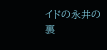イドの永井の裏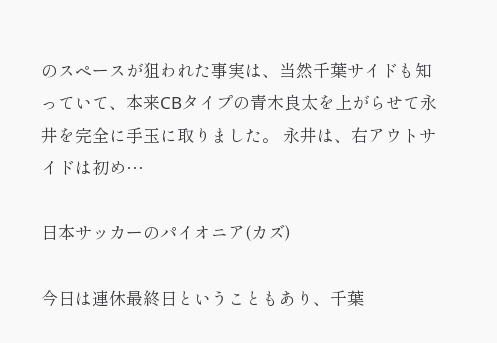のスペースが狙われた事実は、当然千葉サイドも知っていて、本来CBタイプの青木良太を上がらせて永井を完全に手玉に取りました。 永井は、右アウトサイドは初め…

日本サッカーのパイオニア(カズ)

今日は連休最終日ということもあり、千葉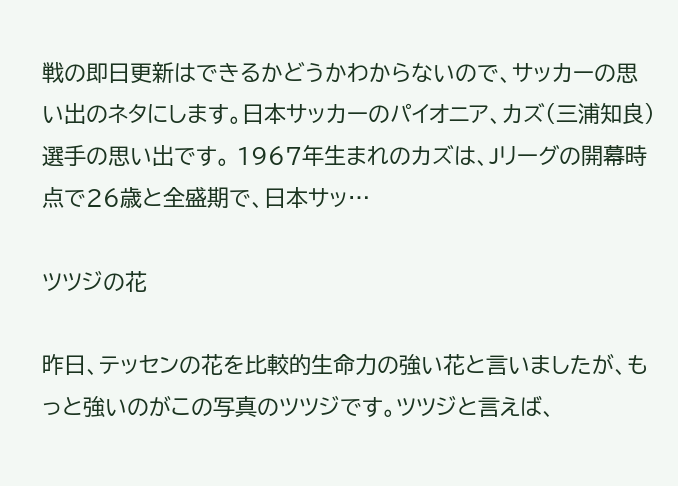戦の即日更新はできるかどうかわからないので、サッカーの思い出のネタにします。日本サッカーのパイオニア、カズ(三浦知良)選手の思い出です。 1967年生まれのカズは、Jリーグの開幕時点で26歳と全盛期で、日本サッ…

ツツジの花

昨日、テッセンの花を比較的生命力の強い花と言いましたが、もっと強いのがこの写真のツツジです。ツツジと言えば、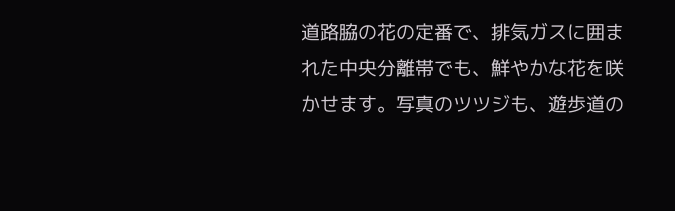道路脇の花の定番で、排気ガスに囲まれた中央分離帯でも、鮮やかな花を咲かせます。写真のツツジも、遊歩道の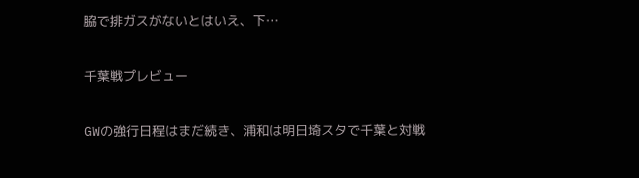脇で排ガスがないとはいえ、下…

千葉戦プレビュー

GWの強行日程はまだ続き、浦和は明日埼スタで千葉と対戦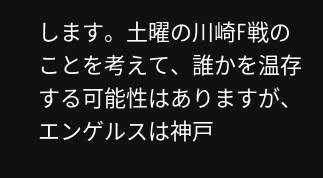します。土曜の川崎F戦のことを考えて、誰かを温存する可能性はありますが、エンゲルスは神戸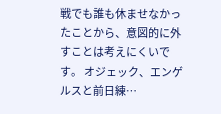戦でも誰も休ませなかったことから、意図的に外すことは考えにくいです。 オジェック、エンゲルスと前日練…